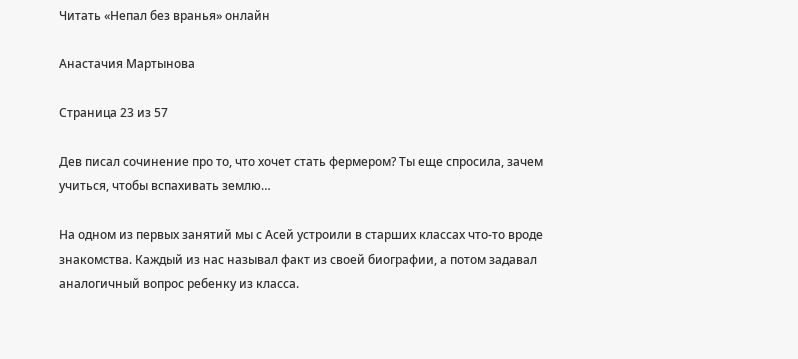Читать «Непал без вранья» онлайн

Анастачия Мартынова

Страница 23 из 57

Дев писал сочинение про то, что хочет стать фермером? Ты еще спросила, зачем учиться, чтобы вспахивать землю…

На одном из первых занятий мы с Асей устроили в старших классах что-то вроде знакомства. Каждый из нас называл факт из своей биографии, а потом задавал аналогичный вопрос ребенку из класса.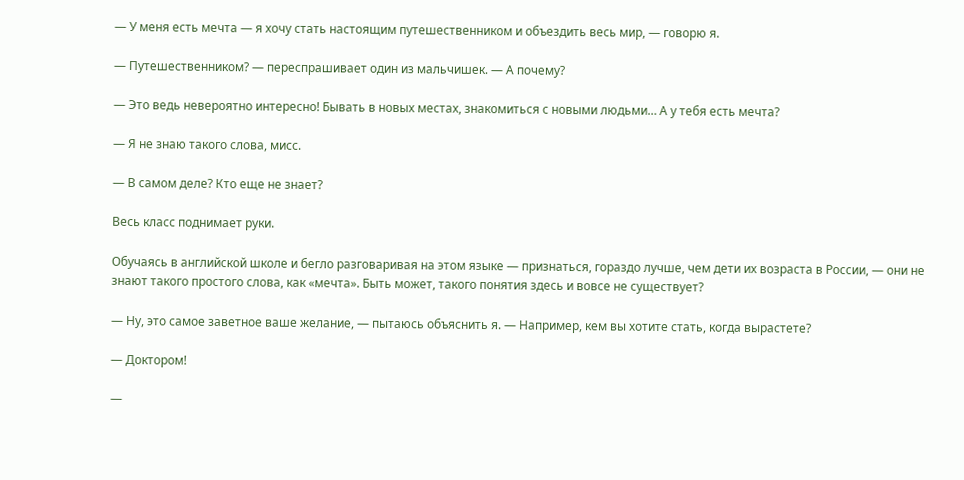— У меня есть мечта — я хочу стать настоящим путешественником и объездить весь мир, — говорю я.

— Путешественником? — переспрашивает один из мальчишек. — А почему?

— Это ведь невероятно интересно! Бывать в новых местах, знакомиться с новыми людьми… А у тебя есть мечта?

— Я не знаю такого слова, мисс.

— В самом деле? Кто еще не знает?

Весь класс поднимает руки.

Обучаясь в английской школе и бегло разговаривая на этом языке — признаться, гораздо лучше, чем дети их возраста в России, — они не знают такого простого слова, как «мечта». Быть может, такого понятия здесь и вовсе не существует?

— Ну, это самое заветное ваше желание, — пытаюсь объяснить я. — Например, кем вы хотите стать, когда вырастете?

— Доктором!

—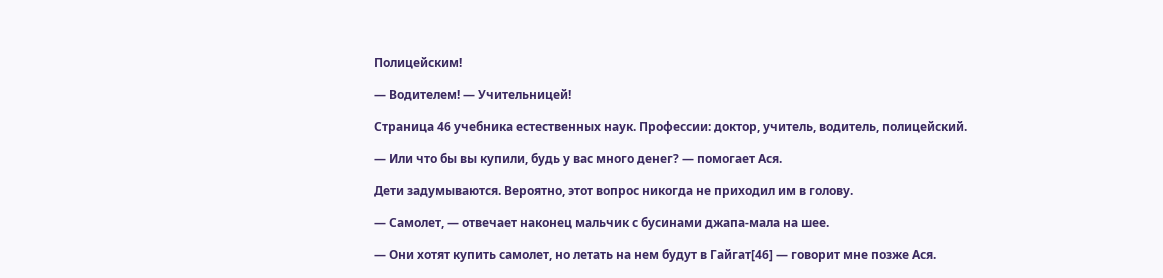Полицейским!

— Водителем! — Учительницей!

Страница 46 учебника естественных наук. Профессии: доктор, учитель, водитель, полицейский.

— Или что бы вы купили, будь у вас много денег? — помогает Ася.

Дети задумываются. Вероятно, этот вопрос никогда не приходил им в голову.

— Самолет, — отвечает наконец мальчик с бусинами джапа-мала на шее.

— Они хотят купить самолет, но летать на нем будут в Гайгат[46] — говорит мне позже Ася.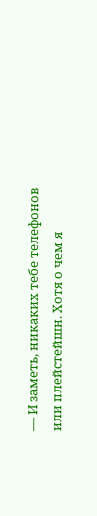— И заметь, никаких тебе телефонов или плейстейшн. Хотя о чем я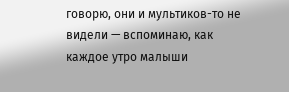говорю, они и мультиков-то не видели — вспоминаю, как каждое утро малыши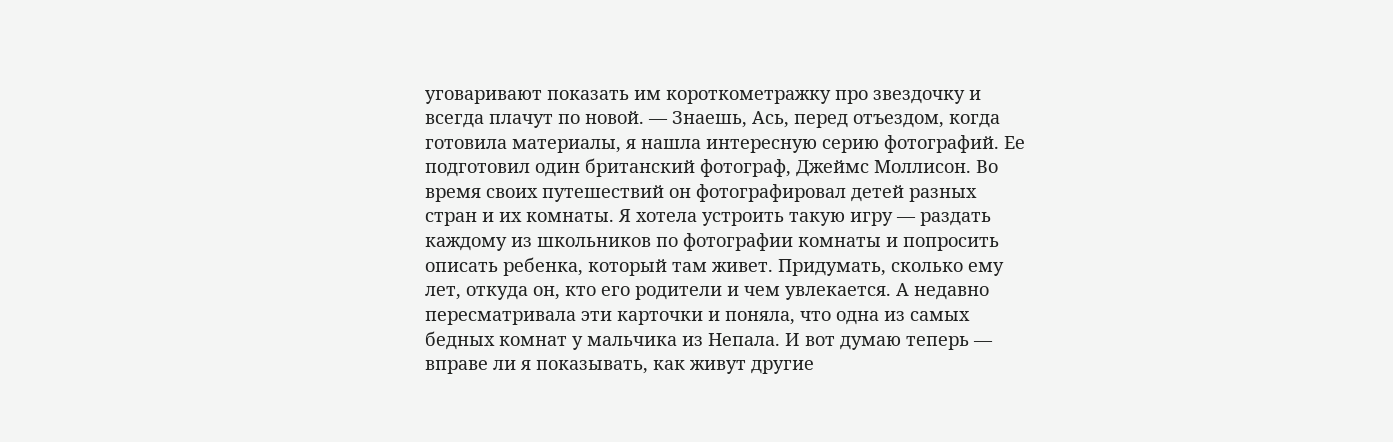уговаривают показать им короткометражку про звездочку и всегда плачут по новой. — Знаешь, Ась, перед отъездом, когда готовила материалы, я нашла интересную серию фотографий. Ее подготовил один британский фотограф, Джеймс Моллисон. Во время своих путешествий он фотографировал детей разных стран и их комнаты. Я хотела устроить такую игру — раздать каждому из школьников по фотографии комнаты и попросить описать ребенка, который там живет. Придумать, сколько ему лет, откуда он, кто его родители и чем увлекается. А недавно пересматривала эти карточки и поняла, что одна из самых бедных комнат у мальчика из Непала. И вот думаю теперь — вправе ли я показывать, как живут другие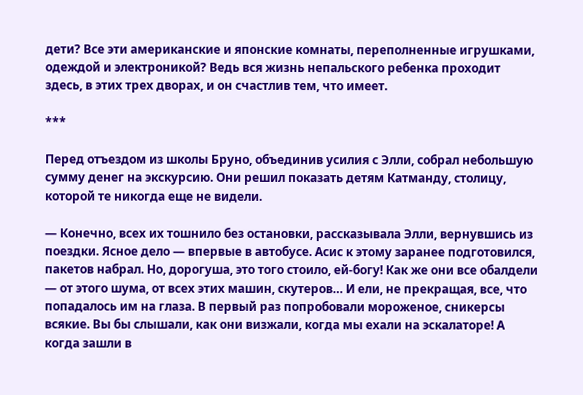дети? Все эти американские и японские комнаты, переполненные игрушками, одеждой и электроникой? Ведь вся жизнь непальского ребенка проходит здесь, в этих трех дворах, и он счастлив тем, что имеет.

***

Перед отъездом из школы Бруно, объединив усилия с Элли, собрал небольшую сумму денег на экскурсию. Они решил показать детям Катманду, столицу, которой те никогда еще не видели.

— Конечно, всех их тошнило без остановки, рассказывала Элли, вернувшись из поездки. Ясное дело — впервые в автобусе. Асис к этому заранее подготовился, пакетов набрал. Но, дорогуша, это того стоило, ей-богу! Как же они все обалдели — от этого шума, от всех этих машин, скутеров… И ели, не прекращая, все, что попадалось им на глаза. В первый раз попробовали мороженое, сникерсы всякие. Вы бы слышали, как они визжали, когда мы ехали на эскалаторе! А когда зашли в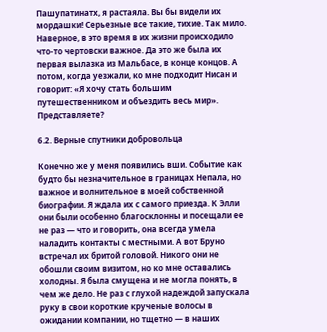Пашупатинатх, я растаяла. Вы бы видели их мордашки! Серьезные все такие, тихие. Так мило. Наверное, в это время в их жизни происходило что-то чертовски важное. Да это же была их первая вылазка из Мальбасе, в конце концов. А потом, когда уезжали, ко мне подходит Нисан и говорит: «Я хочу стать большим путешественником и объездить весь мир». Представляете?

6.2. Верные спутники добровольца

Конечно же у меня появились вши. Событие как будто бы незначительное в границах Непала, но важное и волнительное в моей собственной биографии. Я ждала их с самого приезда. К Элли они были особенно благосклонны и посещали ее не раз — что и говорить, она всегда умела наладить контакты с местными. А вот Бруно встречал их бритой головой. Никого они не обошли своим визитом, но ко мне оставались холодны. Я была смущена и не могла понять, в чем же дело. Не раз с глухой надеждой запускала руку в свои короткие крученые волосы в ожидании компании, но тщетно — в наших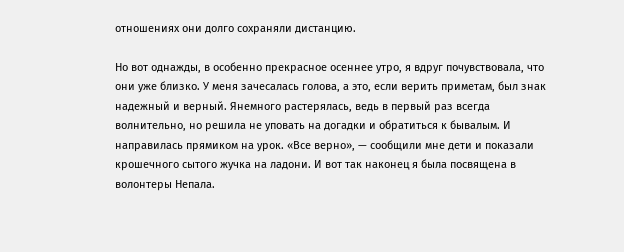отношениях они долго сохраняли дистанцию.

Но вот однажды, в особенно прекрасное осеннее утро, я вдруг почувствовала, что они уже близко. У меня зачесалась голова, а это, если верить приметам, был знак надежный и верный. Янемного растерялась, ведь в первый раз всегда волнительно, но решила не уповать на догадки и обратиться к бывалым. И направилась прямиком на урок. «Все верно», — сообщили мне дети и показали крошечного сытого жучка на ладони. И вот так наконец я была посвящена в волонтеры Непала.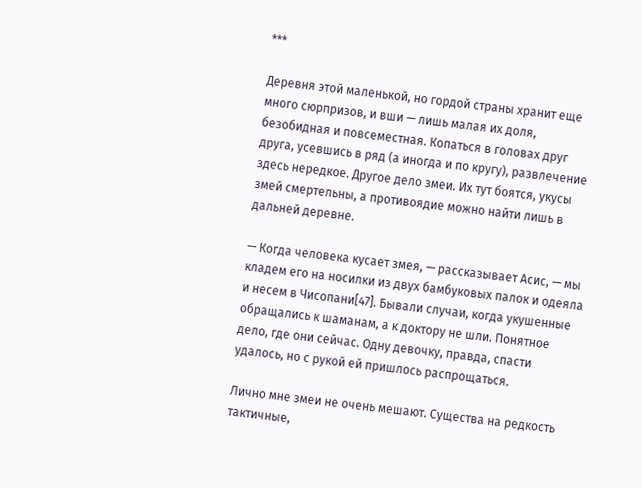***

Деревня этой маленькой, но гордой страны хранит еще много сюрпризов, и вши — лишь малая их доля, безобидная и повсеместная. Копаться в головах друг друга, усевшись в ряд (а иногда и по кругу), развлечение здесь нередкое. Другое дело змеи. Их тут боятся, укусы змей смертельны, а противоядие можно найти лишь в дальней деревне.

— Когда человека кусает змея, — рассказывает Асис, — мы кладем его на носилки из двух бамбуковых палок и одеяла и несем в Чисопани[47]. Бывали случаи, когда укушенные обращались к шаманам, а к доктору не шли. Понятное дело, где они сейчас. Одну девочку, правда, спасти удалось, но с рукой ей пришлось распрощаться.

Лично мне змеи не очень мешают. Существа на редкость тактичные,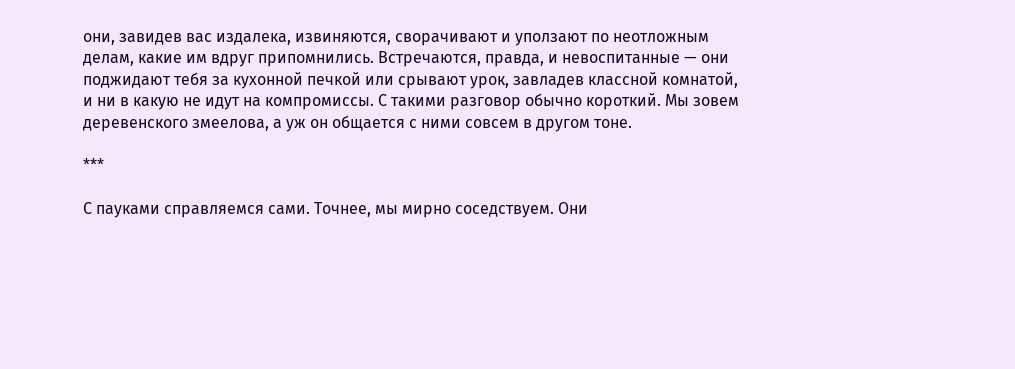они, завидев вас издалека, извиняются, сворачивают и уползают по неотложным делам, какие им вдруг припомнились. Встречаются, правда, и невоспитанные — они поджидают тебя за кухонной печкой или срывают урок, завладев классной комнатой, и ни в какую не идут на компромиссы. С такими разговор обычно короткий. Мы зовем деревенского змеелова, а уж он общается с ними совсем в другом тоне.

***

С пауками справляемся сами. Точнее, мы мирно соседствуем. Они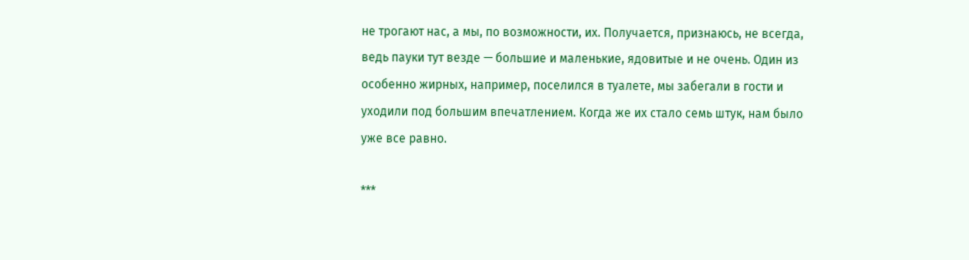не трогают нас, а мы, по возможности, их. Получается, признаюсь, не всегда, ведь пауки тут везде — большие и маленькие, ядовитые и не очень. Один из особенно жирных, например, поселился в туалете, мы забегали в гости и уходили под большим впечатлением. Когда же их стало семь штук, нам было уже все равно.

***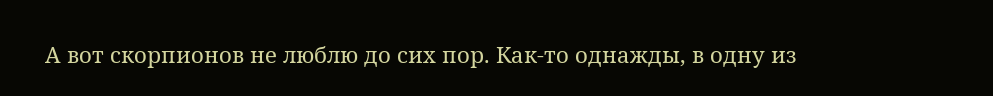А вот скорпионов не люблю до сих пор. Как-то однажды, в одну из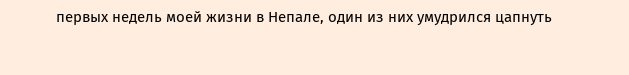первых недель моей жизни в Непале, один из них умудрился цапнуть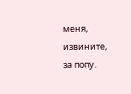меня, извините, за попу.